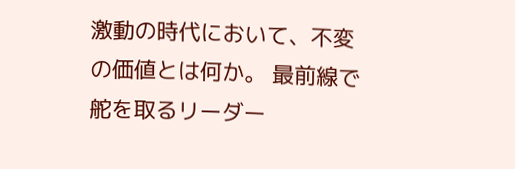激動の時代において、不変の価値とは何か。 最前線で舵を取るリーダー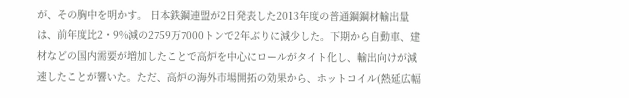が、その胸中を明かす。 日本鉄鋼連盟が2日発表した2013年度の普通鋼鋼材輸出量は、前年度比2・9%減の2759万7000トンで2年ぶりに減少した。下期から自動車、建材などの国内需要が増加したことで高炉を中心にロールがタイト化し、輸出向けが減速したことが響いた。ただ、高炉の海外市場開拓の効果から、ホットコイル(熱延広幅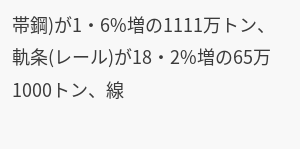帯鋼)が1・6%増の1111万トン、軌条(レール)が18・2%増の65万1000トン、線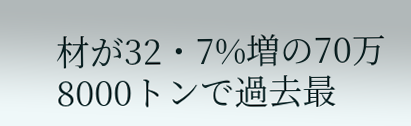材が32・7%増の70万8000トンで過去最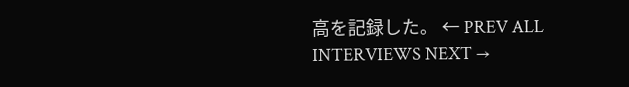高を記録した。 ← PREV ALL INTERVIEWS NEXT →